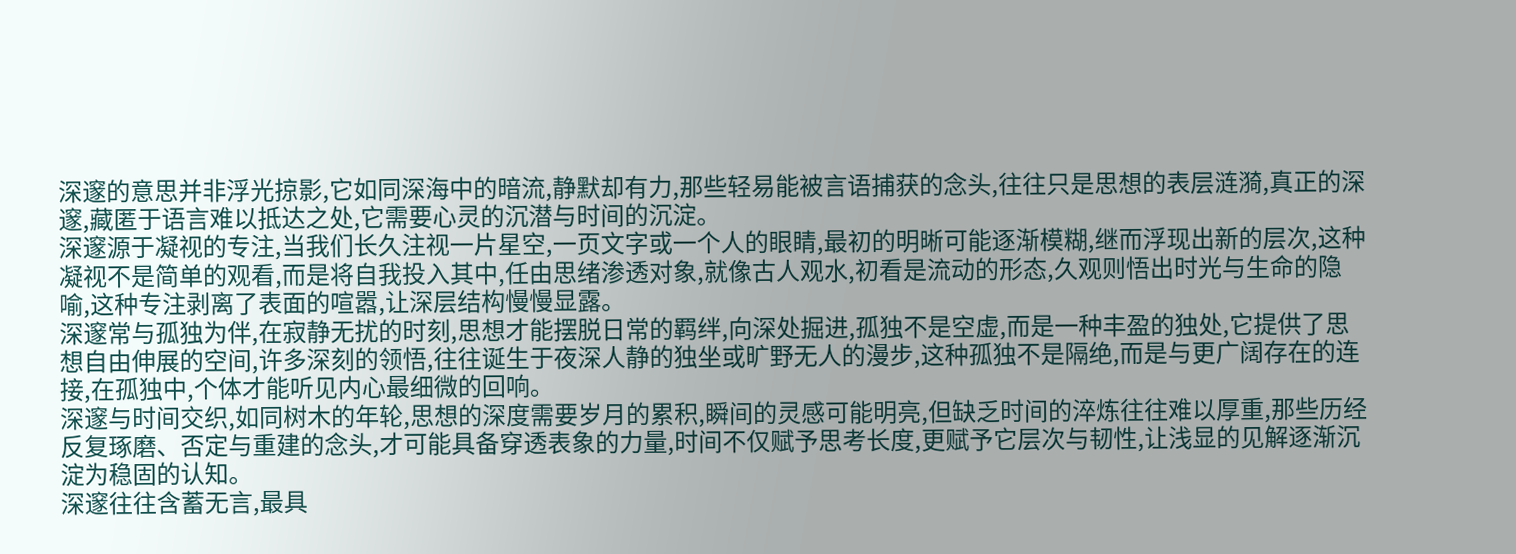深邃的意思并非浮光掠影,它如同深海中的暗流,静默却有力,那些轻易能被言语捕获的念头,往往只是思想的表层涟漪,真正的深邃,藏匿于语言难以抵达之处,它需要心灵的沉潜与时间的沉淀。
深邃源于凝视的专注,当我们长久注视一片星空,一页文字或一个人的眼睛,最初的明晰可能逐渐模糊,继而浮现出新的层次,这种凝视不是简单的观看,而是将自我投入其中,任由思绪渗透对象,就像古人观水,初看是流动的形态,久观则悟出时光与生命的隐喻,这种专注剥离了表面的喧嚣,让深层结构慢慢显露。
深邃常与孤独为伴,在寂静无扰的时刻,思想才能摆脱日常的羁绊,向深处掘进,孤独不是空虚,而是一种丰盈的独处,它提供了思想自由伸展的空间,许多深刻的领悟,往往诞生于夜深人静的独坐或旷野无人的漫步,这种孤独不是隔绝,而是与更广阔存在的连接,在孤独中,个体才能听见内心最细微的回响。
深邃与时间交织,如同树木的年轮,思想的深度需要岁月的累积,瞬间的灵感可能明亮,但缺乏时间的淬炼往往难以厚重,那些历经反复琢磨、否定与重建的念头,才可能具备穿透表象的力量,时间不仅赋予思考长度,更赋予它层次与韧性,让浅显的见解逐渐沉淀为稳固的认知。
深邃往往含蓄无言,最具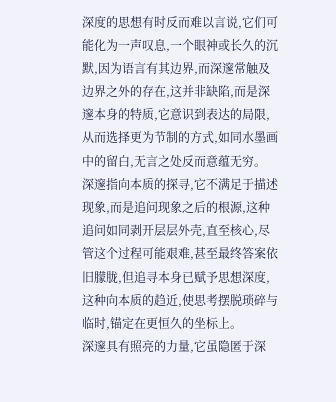深度的思想有时反而难以言说,它们可能化为一声叹息,一个眼神或长久的沉默,因为语言有其边界,而深邃常触及边界之外的存在,这并非缺陷,而是深邃本身的特质,它意识到表达的局限,从而选择更为节制的方式,如同水墨画中的留白,无言之处反而意蕴无穷。
深邃指向本质的探寻,它不满足于描述现象,而是追问现象之后的根源,这种追问如同剥开层层外壳,直至核心,尽管这个过程可能艰难,甚至最终答案依旧朦胧,但追寻本身已赋予思想深度,这种向本质的趋近,使思考摆脱琐碎与临时,锚定在更恒久的坐标上。
深邃具有照亮的力量,它虽隐匿于深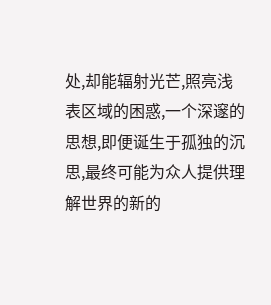处,却能辐射光芒,照亮浅表区域的困惑,一个深邃的思想,即便诞生于孤独的沉思,最终可能为众人提供理解世界的新的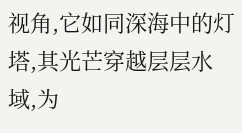视角,它如同深海中的灯塔,其光芒穿越层层水域,为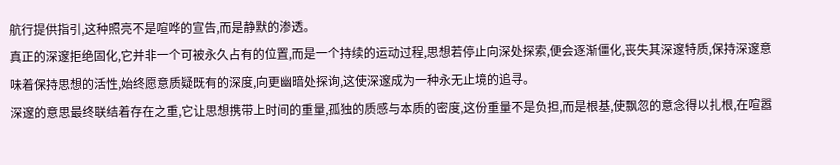航行提供指引,这种照亮不是喧哗的宣告,而是静默的渗透。
真正的深邃拒绝固化,它并非一个可被永久占有的位置,而是一个持续的运动过程,思想若停止向深处探索,便会逐渐僵化,丧失其深邃特质,保持深邃意味着保持思想的活性,始终愿意质疑既有的深度,向更幽暗处探询,这使深邃成为一种永无止境的追寻。
深邃的意思最终联结着存在之重,它让思想携带上时间的重量,孤独的质感与本质的密度,这份重量不是负担,而是根基,使飘忽的意念得以扎根,在喧嚣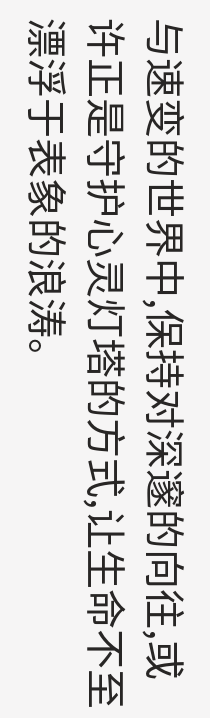与速变的世界中,保持对深邃的向往,或许正是守护心灵灯塔的方式,让生命不至漂浮于表象的浪涛。